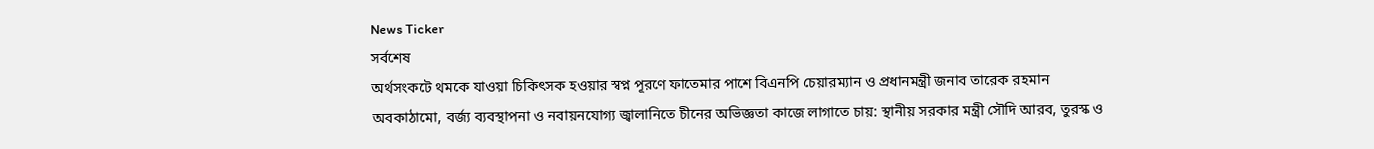News Ticker
সর্বশেষ
অর্থসংকটে থমকে যাওয়া চিকিৎসক হওয়ার স্বপ্ন পূরণে ফাতেমার পাশে বিএনপি চেয়ারম্যান ও প্রধানমন্ত্রী জনাব তারেক রহমান অবকাঠামো, বর্জ্য ব্যবস্থাপনা ও নবায়নযোগ্য জ্বালানিতে চীনের অভিজ্ঞতা কাজে লাগাতে চায়: স্থানীয় সরকার মন্ত্রী সৌদি আরব, তুরস্ক ও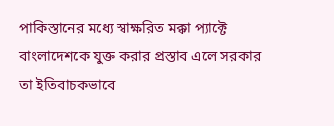পাকিস্তানের মধ্যে স্বাক্ষরিত মক্কা প্যাক্টে বাংলাদেশকে যুক্ত করার প্রস্তাব এলে সরকার তা ইতিবাচকভাবে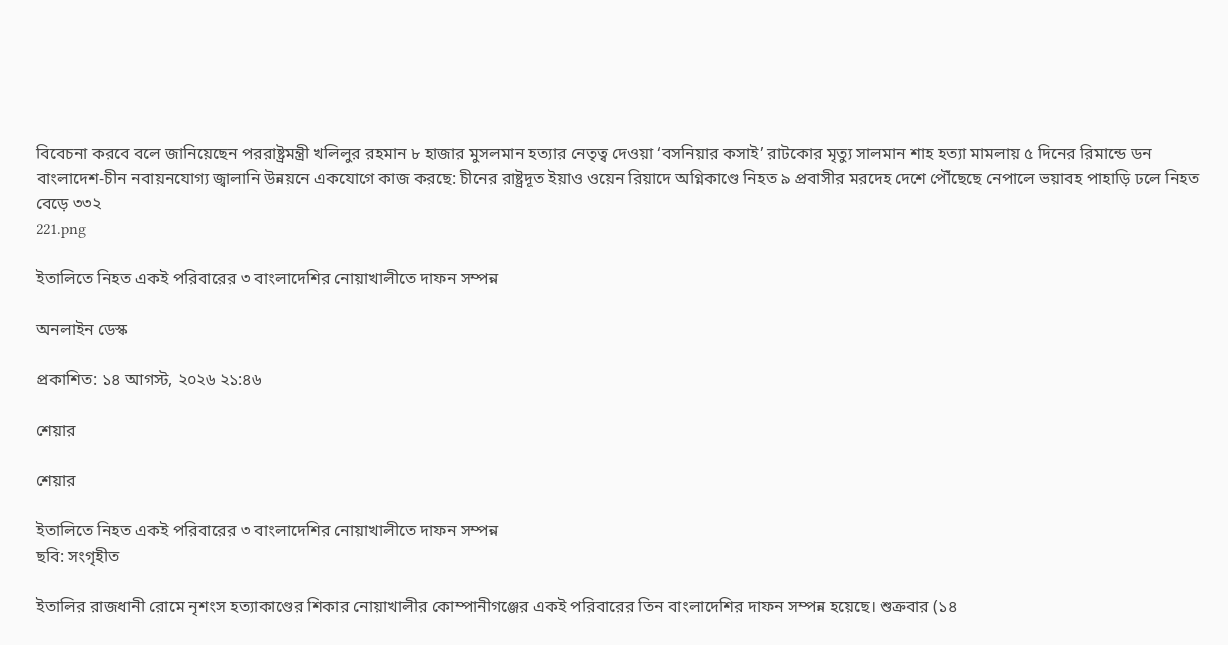বিবেচনা করবে বলে জানিয়েছেন পররাষ্ট্রমন্ত্রী খলিলুর রহমান ৮ হাজার মুসলমান হত্যার নেতৃত্ব দেওয়া ‘বসনিয়ার কসাই’ রাটকোর মৃত্যু সালমান শাহ হত্যা মামলায় ৫ দিনের রিমান্ডে ডন বাংলাদেশ-চীন নবায়নযোগ্য জ্বালানি উন্নয়নে একযোগে কাজ করছে: চীনের রাষ্ট্রদূত ইয়াও ওয়েন রিয়াদে অগ্নিকাণ্ডে নিহত ৯ প্রবাসীর মরদেহ দেশে পৌঁছেছে নেপালে ভয়াবহ পাহাড়ি ঢলে নিহত বেড়ে ৩৩২
221.png

ইতালিতে নিহত একই পরিবারের ৩ বাংলাদেশির নোয়াখালীতে দাফন সম্পন্ন

অনলাইন ডেস্ক

প্রকাশিত: ১৪ আগস্ট, ২০২৬ ২১:৪৬

শেয়ার

শেয়ার

ইতালিতে নিহত একই পরিবারের ৩ বাংলাদেশির নোয়াখালীতে দাফন সম্পন্ন
ছবি: সংগৃহীত

ইতালির রাজধানী রোমে নৃশংস হত্যাকাণ্ডের শিকার নোয়াখালীর কোম্পানীগঞ্জের একই পরিবারের তিন বাংলাদেশির দাফন সম্পন্ন হয়েছে। শুক্রবার (১৪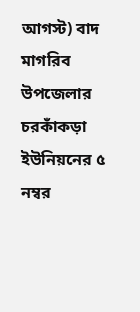আগস্ট) বাদ মাগরিব উপজেলার চরকাঁকড়া ইউনিয়নের ৫ নম্বর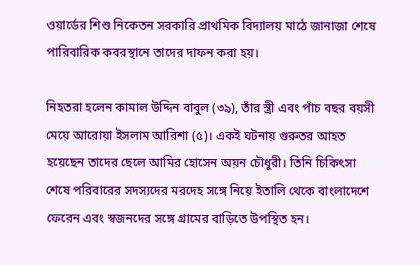ওয়ার্ডের শিশু নিকেতন সরকারি প্রাথমিক বিদ্যালয় মাঠে জানাজা শেষে পারিবারিক কবরস্থানে তাদের দাফন করা হয়।

নিহতরা হলেন কামাল উদ্দিন বাবুল (৩৯), তাঁর স্ত্রী এবং পাঁচ বছর বয়সী মেয়ে আরোয়া ইসলাম আরিশা (৫)। একই ঘটনায় গুরুতর আহত হয়েছেন তাদের ছেলে আমির হোসেন অয়ন চৌধুরী। তিনি চিকিৎসা শেষে পরিবারের সদস্যদের মরদেহ সঙ্গে নিয়ে ইতালি থেকে বাংলাদেশে ফেরেন এবং স্বজনদের সঙ্গে গ্রামের বাড়িতে উপস্থিত হন।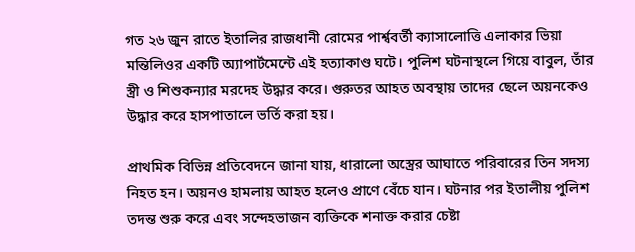গত ২৬ জুন রাতে ইতালির রাজধানী রোমের পার্শ্ববর্তী ক্যাসালোত্তি এলাকার ভিয়া মন্তিলিওর একটি অ্যাপার্টমেন্টে এই হত্যাকাণ্ড ঘটে। পুলিশ ঘটনাস্থলে গিয়ে বাবুল, তাঁর স্ত্রী ও শিশুকন্যার মরদেহ উদ্ধার করে। গুরুতর আহত অবস্থায় তাদের ছেলে অয়নকেও উদ্ধার করে হাসপাতালে ভর্তি করা হয়।

প্রাথমিক বিভিন্ন প্রতিবেদনে জানা যায়, ধারালো অস্ত্রের আঘাতে পরিবারের তিন সদস্য নিহত হন। অয়নও হামলায় আহত হলেও প্রাণে বেঁচে যান। ঘটনার পর ইতালীয় পুলিশ তদন্ত শুরু করে এবং সন্দেহভাজন ব্যক্তিকে শনাক্ত করার চেষ্টা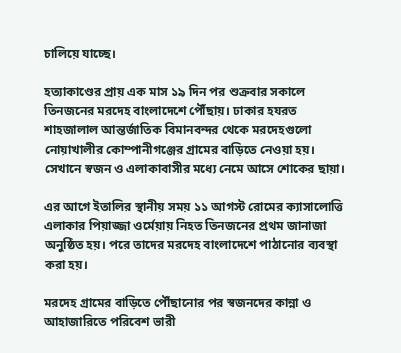চালিয়ে যাচ্ছে।

হত্যাকাণ্ডের প্রায় এক মাস ১৯ দিন পর শুক্রবার সকালে তিনজনের মরদেহ বাংলাদেশে পৌঁছায়। ঢাকার হযরত শাহজালাল আন্তর্জাতিক বিমানবন্দর থেকে মরদেহগুলো নোয়াখালীর কোম্পানীগঞ্জের গ্রামের বাড়িতে নেওয়া হয়। সেখানে স্বজন ও এলাকাবাসীর মধ্যে নেমে আসে শোকের ছায়া।

এর আগে ইতালির স্থানীয় সময় ১১ আগস্ট রোমের ক্যাসালোত্তি এলাকার পিয়াজ্জা ওর্মেয়ায় নিহত তিনজনের প্রথম জানাজা অনুষ্ঠিত হয়। পরে তাদের মরদেহ বাংলাদেশে পাঠানোর ব্যবস্থা করা হয়।

মরদেহ গ্রামের বাড়িতে পৌঁছানোর পর স্বজনদের কান্না ও আহাজারিতে পরিবেশ ভারী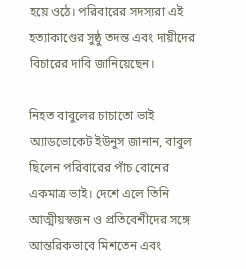হয়ে ওঠে। পরিবারের সদস্যরা এই হত্যাকাণ্ডের সুষ্ঠু তদন্ত এবং দায়ীদের বিচারের দাবি জানিয়েছেন।

নিহত বাবুলের চাচাতো ভাই অ্যাডভোকেট ইউনুস জানান, বাবুল ছিলেন পরিবারের পাঁচ বোনের একমাত্র ভাই। দেশে এলে তিনি আত্মীয়স্বজন ও প্রতিবেশীদের সঙ্গে আন্তরিকভাবে মিশতেন এবং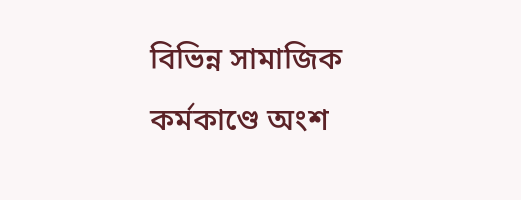বিভিন্ন সামাজিক কর্মকাণ্ডে অংশ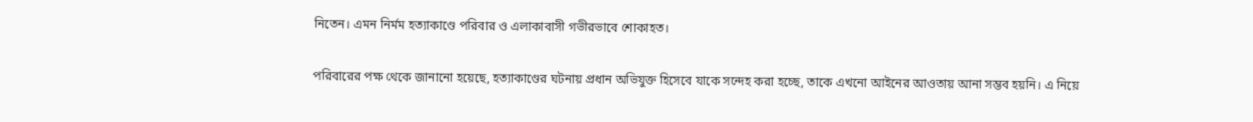নিতেন। এমন নির্মম হত্যাকাণ্ডে পরিবার ও এলাকাবাসী গভীরভাবে শোকাহত।

পরিবারের পক্ষ থেকে জানানো হয়েছে, হত্যাকাণ্ডের ঘটনায় প্রধান অভিযুক্ত হিসেবে যাকে সন্দেহ করা হচ্ছে, তাকে এখনো আইনের আওতায় আনা সম্ভব হয়নি। এ নিয়ে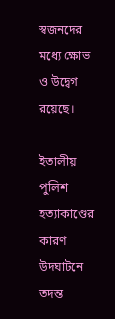স্বজনদের মধ্যে ক্ষোভ ও উদ্বেগ রয়েছে।

ইতালীয় পুলিশ হত্যাকাণ্ডের কারণ উদঘাটনে তদন্ত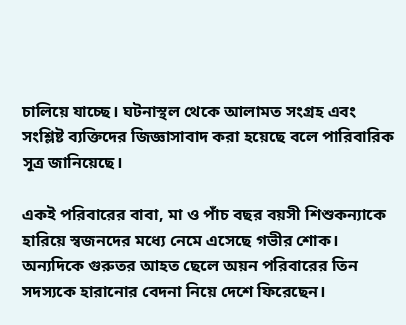চালিয়ে যাচ্ছে। ঘটনাস্থল থেকে আলামত সংগ্রহ এবং সংশ্লিষ্ট ব্যক্তিদের জিজ্ঞাসাবাদ করা হয়েছে বলে পারিবারিক সূত্র জানিয়েছে।

একই পরিবারের বাবা, মা ও পাঁচ বছর বয়সী শিশুকন্যাকে হারিয়ে স্বজনদের মধ্যে নেমে এসেছে গভীর শোক। অন্যদিকে গুরুতর আহত ছেলে অয়ন পরিবারের তিন সদস্যকে হারানোর বেদনা নিয়ে দেশে ফিরেছেন।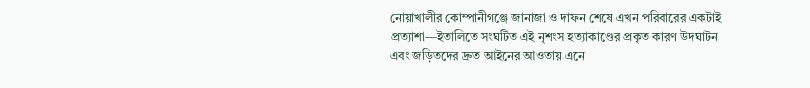নোয়াখালীর কোম্পানীগঞ্জে জানাজা ও দাফন শেষে এখন পরিবারের একটাই প্রত্যাশা—ইতালিতে সংঘটিত এই নৃশংস হত্যাকাণ্ডের প্রকৃত কারণ উদঘাটন এবং জড়িতদের দ্রুত আইনের আওতায় এনে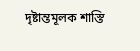দৃষ্টান্তমূলক শাস্তি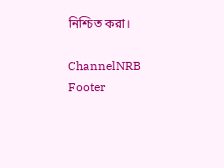নিশ্চিত করা।

ChannelNRB Footer